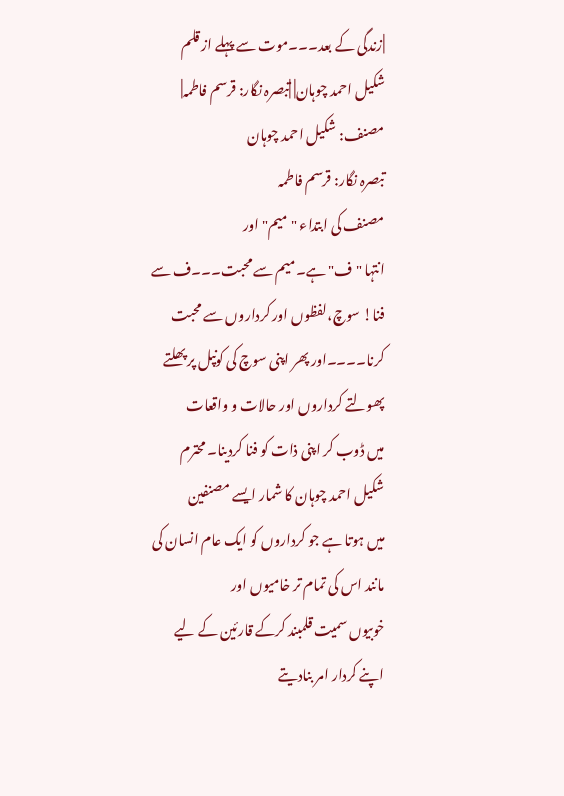|زندگی کے بعد۔۔۔موت سے پہلے از قلم شکیل احمد چوہان| |تبصرہ نگار: قرسم فاطمہ|
مصنف: شکیل احمد چوہان
تبصرہ نگار: قرسم فاطمہ
مصنف کی ابتداء "میم" اور
انتہا "ف" ہے۔میم سے محبت۔۔۔ف سے فنا! سوچ،لفظوں اور کرداروں سے محبت
کرنا۔۔۔۔اور پھر اپنی سوچ کی کونپل پر پھلتے پھولتے کرداروں اور حالات و واقعات
میں ڈوب کر اپنی ذات کو فنا کردینا۔ محترم شکیل احمد چوہان کا شمار ایسے مصنفین
میں ہوتا ہے جو کرداروں کو ایک عام انسان کی مانند اس کی تمام تر خامیوں اور
خوبیوں سمیت قلمبند کرکے قارئین کے لیے اپنے کردار امر بنادیتے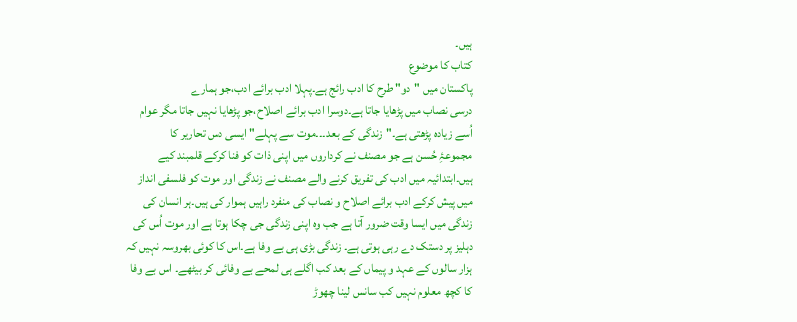ہیں۔
کتاب کا موضوع
پاکستان میں "دو" طرح کا ادب رائج ہے۔پہلا ادب برائے ادب،جو ہمارے
درسی نصاب میں پڑھایا جاتا ہے۔دوسرا ادب برائے اصلاح،جو پڑھایا نہیں جاتا مگر عوام
اُسے زیادہ پڑھتی ہے۔"زندگی کے بعد۔۔۔موت سے پہلے" ایسی دس تحاریر کا
مجموعۂِ حُسن ہے جو مصنف نے کرداروں میں اپنی ذات کو فنا کرکے قلمبند کیے
ہیں۔ابتدائیہ میں ادب کی تفریق کرنے والے مصنف نے زندگی اور موت کو فلسفی انداز
میں پیش کرکے ادب برائے اصلاح و نصاب کی منفرد راہیں ہموار کی ہیں۔ہر انسان کی
زندگی میں ایسا وقت ضرور آتا ہے جب وہ اپنی زندگی جی چکا ہوتا ہے اور موت اُس کی
دہلیز پر دستک دے رہی ہوتی ہے۔ زندگی بڑی ہی بے وفا ہے۔اس کا کوئی بھروسہ نہیں کہ
ہزار سالوں کے عہد و پیماں کے بعد کب اگلے ہی لمحے بے وفائی کر بیٹھے۔ اس بے وفا
کا کچھ معلوم نہیں کب سانس لینا چھوڑ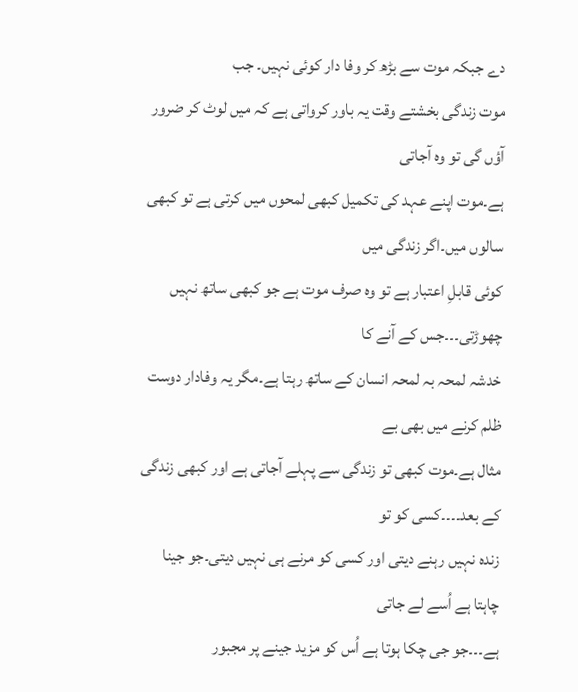دے جبکہ موت سے بڑھ کر وفا دار کوئی نہیں۔ جب
موت زندگی بخشتے وقت یہ باور کرواتی ہے کہ میں لوٹ کر ضرور آؤں گی تو وہ آجاتی
ہے۔موت اپنے عہد کی تکمیل کبھی لمحوں میں کرتی ہے تو کبھی سالوں میں۔اگر زندگی میں
کوئی قابلِ اعتبار ہے تو وہ صرف موت ہے جو کبھی ساتھ نہیں چھوڑتی۔۔۔جس کے آنے کا
خدشہ لمحہ بہ لمحہ انسان کے ساتھ رہتا ہے۔مگر یہ وفادار دوست ظلم کرنے میں بھی بے
مثال ہے۔موت کبھی تو زندگی سے پہلے آجاتی ہے اور کبھی زندگی کے بعد۔۔۔۔کسی کو تو
زندہ نہیں رہنے دیتی اور کسی کو مرنے ہی نہیں دیتی۔جو جینا چاہتا ہے اُسے لے جاتی
ہے۔۔۔جو جی چکا ہوتا ہے اُس کو مزید جینے پر مجبور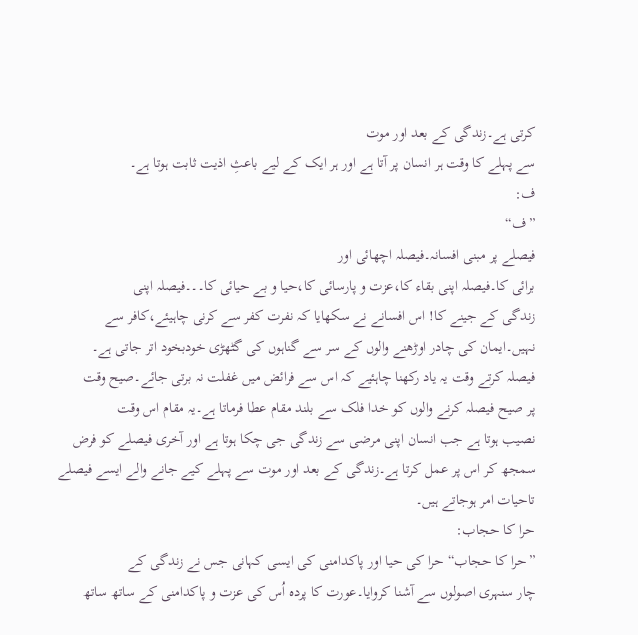کرتی ہے۔زندگی کے بعد اور موت
سے پہلے کا وقت ہر انسان پر آتا ہے اور ہر ایک کے لیے باعثِ اذیت ثابت ہوتا ہے۔
ف:
”ف“
فیصلے پر مبنی افسانہ۔فیصلہ اچھائی اور
برائی کا۔فیصلہ اپنی بقاء کا،عزت و پارسائی کا،حیا و بے حیائی کا۔۔۔فیصلہ اپنی
زندگی کے جینے کا! اس افسانے نے سکھایا کہ نفرت کفر سے کرنی چاہیئے،کافر سے
نہیں۔ایمان کی چادر اوڑھنے والوں کے سر سے گناہوں کی گٹھڑی خودبخود اتر جاتی ہے۔
فیصلہ کرتے وقت یہ یاد رکھنا چاہئیے کہ اس سے فرائض میں غفلت نہ برتی جائے۔صیح وقت
پر صیح فیصلہ کرنے والوں کو خدا فلک سے بلند مقام عطا فرماتا ہے۔یہ مقام اس وقت
نصیب ہوتا ہے جب انسان اپنی مرضی سے زندگی جی چکا ہوتا ہے اور آخری فیصلے کو فرض
سمجھ کر اس پر عمل کرتا ہے۔زندگی کے بعد اور موت سے پہلے کیے جانے والے ایسے فیصلے
تاحیات امر ہوجاتے ہیں۔
حرا کا حجاب:
”حرا کا حجاب“ حرا کی حیا اور پاکدامنی کی ایسی کہانی جس نے زندگی کے
چار سنہری اصولوں سے آشنا کروایا۔عورت کا پردہ اُس کی عزت و پاکدامنی کے ساتھ ساتھ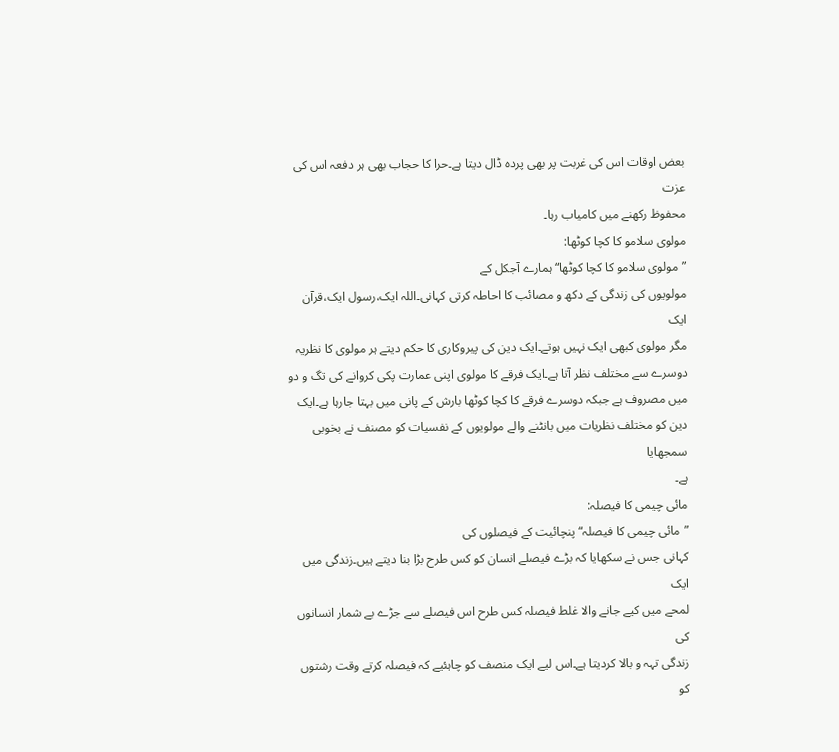بعض اوقات اس کی غربت پر بھی پردہ ڈال دیتا ہے۔حرا کا حجاب بھی ہر دفعہ اس کی عزت
محفوظ رکھنے میں کامیاب رہا۔
مولوی سلامو کا کچا کوٹھا:
”مولوی سلامو کا کچا کوٹھا“ ہمارے آجکل کے
مولویوں کی زندگی کے دکھ و مصائب کا احاطہ کرتی کہانی۔اللہ ایک،رسول ایک،قرآن ایک
مگر مولوی کبھی ایک نہیں ہوتے۔ایک دین کی پیروکاری کا حکم دیتے ہر مولوی کا نظریہ
دوسرے سے مختلف نظر آتا ہے۔ایک فرقے کا مولوی اپنی عمارت پکی کروانے کی تگ و دو
میں مصروف ہے جبکہ دوسرے فرقے کا کچا کوٹھا بارش کے پانی میں بہتا جارہا ہے۔ایک
دین کو مختلف نظریات میں بانٹنے والے مولویوں کے نفسیات کو مصنف نے بخوبی سمجھایا
ہے۔
مائی چیمی کا فیصلہ:
”مائی چیمی کا فیصلہ“ پنچائیت کے فیصلوں کی
کہانی جس نے سکھایا کہ بڑے فیصلے انسان کو کس طرح بڑا بنا دیتے ہیں۔زندگی میں ایک
لمحے میں کیے جانے والا غلط فیصلہ کس طرح اس فیصلے سے جڑے بے شمار انسانوں کی
زندگی تہہ و بالا کردیتا ہے۔اس لیے ایک منصف کو چاہئیے کہ فیصلہ کرتے وقت رشتوں کو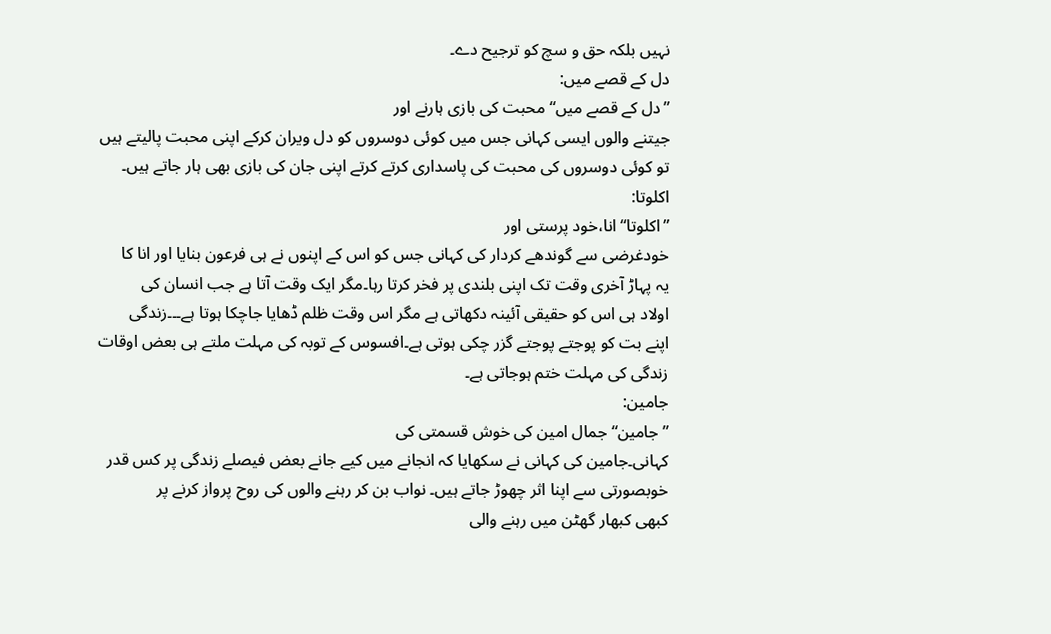نہیں بلکہ حق و سچ کو ترجیح دے۔
دل کے قصے میں:
”دل کے قصے میں“ محبت کی بازی ہارنے اور
جیتنے والوں ایسی کہانی جس میں کوئی دوسروں کو دل ویران کرکے اپنی محبت پالیتے ہیں
تو کوئی دوسروں کی محبت کی پاسداری کرتے کرتے اپنی جان کی بازی بھی ہار جاتے ہیں۔
اکلوتا:
”اکلوتا“ انا،خود پرستی اور
خودغرضی سے گوندھے کردار کی کہانی جس کو اس کے اپنوں نے ہی فرعون بنایا اور انا کا
یہ پہاڑ آخری وقت تک اپنی بلندی پر فخر کرتا رہا۔مگر ایک وقت آتا ہے جب انسان کی
اولاد ہی اس کو حقیقی آئینہ دکھاتی ہے مگر اس وقت ظلم ڈھایا جاچکا ہوتا ہے۔۔۔زندگی
اپنے بت کو پوجتے پوجتے گزر چکی ہوتی ہے۔افسوس کے توبہ کی مہلت ملتے ہی بعض اوقات
زندگی کی مہلت ختم ہوجاتی ہے۔
جامین:
”جامین“جمال امین کی خوش قسمتی کی
کہانی۔جامین کی کہانی نے سکھایا کہ انجانے میں کیے جانے بعض فیصلے زندگی پر کس قدر
خوبصورتی سے اپنا اثر چھوڑ جاتے ہیں۔ نواب بن کر رہنے والوں کی روح پرواز کرنے پر
کبھی کبھار گھٹن میں رہنے والی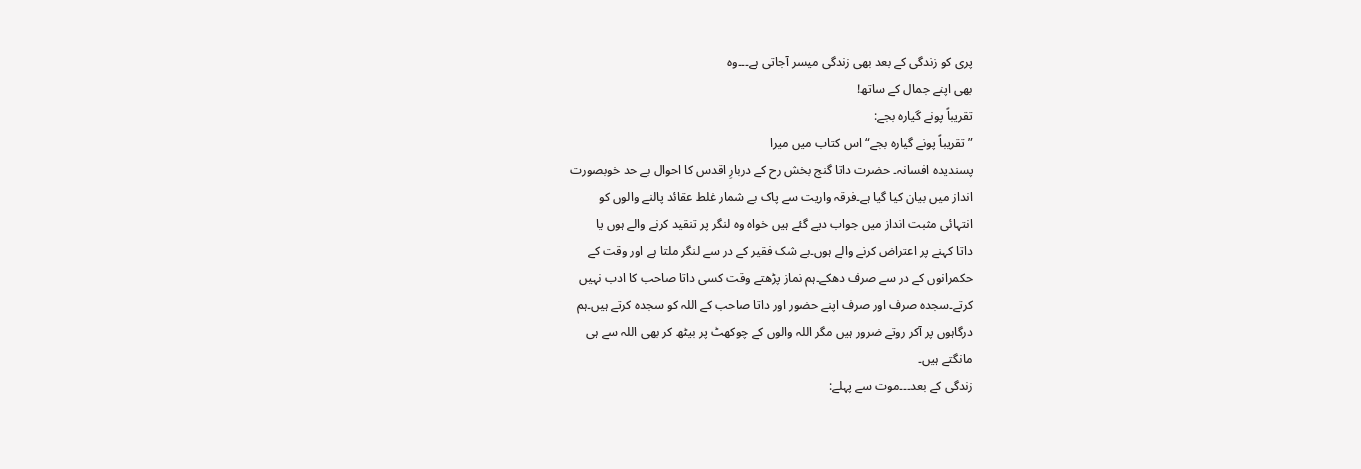پری کو زندگی کے بعد بھی زندگی میسر آجاتی ہے۔۔۔وہ
بھی اپنے جمال کے ساتھ!
تقریباً پونے گیارہ بجے:
”تقریباً پونے گیارہ بجے“ اس کتاب میں میرا
پسندیدہ افسانہ۔ حضرت داتا گنج بخش رح کے دربارِ اقدس کا احوال بے حد خوبصورت
انداز میں بیان کیا گیا ہے۔فرقہ واریت سے پاک بے شمار غلط عقائد پالنے والوں کو
انتہائی مثبت انداز میں جواب دیے گئے ہیں خواہ وہ لنگر پر تنقید کرنے والے ہوں یا
داتا کہنے پر اعتراض کرنے والے ہوں۔بے شک فقیر کے در سے لنگر ملتا ہے اور وقت کے
حکمرانوں کے در سے صرف دھکے۔ہم نماز پڑھتے وقت کسی داتا صاحب کا ادب نہیں
کرتے۔سجدہ صرف اور صرف اپنے حضور اور داتا صاحب کے اللہ کو سجدہ کرتے ہیں۔ہم
درگاہوں پر آکر روتے ضرور ہیں مگر اللہ والوں کے چوکھٹ پر بیٹھ کر بھی اللہ سے ہی
مانگتے ہیں۔
زندگی کے بعد۔۔۔موت سے پہلے: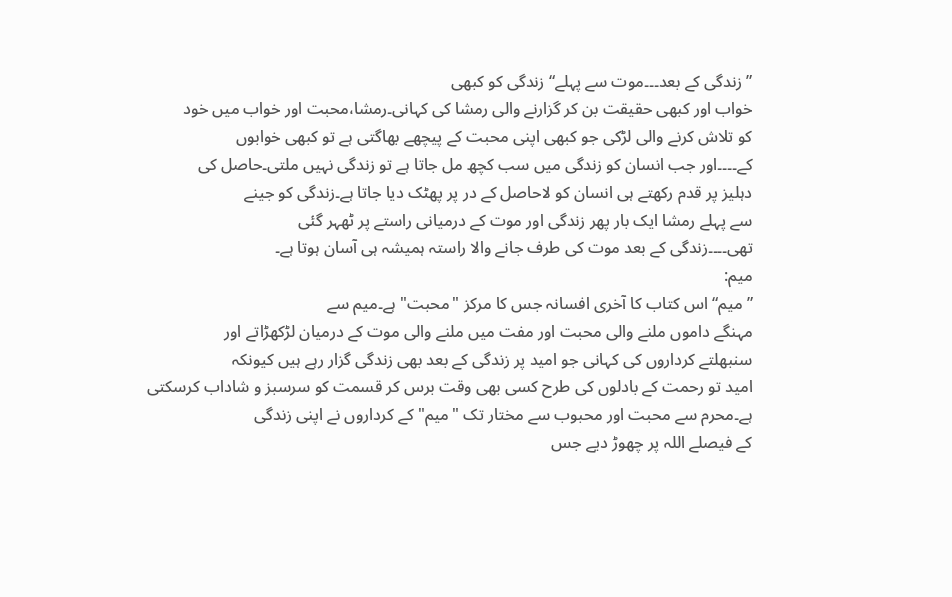” زندگی کے بعد۔۔۔موت سے پہلے“ زندگی کو کبھی
خواب اور کبھی حقیقت بن کر گزارنے والی رمشا کی کہانی۔رمشا،محبت اور خواب میں خود
کو تلاش کرنے والی لڑکی جو کبھی اپنی محبت کے پیچھے بھاگتی ہے تو کبھی خوابوں
کے۔۔۔۔اور جب انسان کو زندگی میں سب کچھ مل جاتا ہے تو زندگی نہیں ملتی۔حاصل کی
دہلیز پر قدم رکھتے ہی انسان کو لاحاصل کے در پر پھٹک دیا جاتا ہے۔زندگی کو جینے
سے پہلے رمشا ایک بار پھر زندگی اور موت کے درمیانی راستے پر ٹھہر گئی
تھی۔۔۔۔زندگی کے بعد موت کی طرف جانے والا راستہ ہمیشہ ہی آسان ہوتا ہے۔
میم:
”میم“ اس کتاب کا آخری افسانہ جس کا مرکز "محبت" ہے۔میم سے
مہنگے داموں ملنے والی محبت اور مفت میں ملنے والی موت کے درمیان لڑکھڑاتے اور
سنبھلتے کرداروں کی کہانی جو امید پر زندگی کے بعد بھی زندگی گزار رہے ہیں کیونکہ
امید تو رحمت کے بادلوں کی طرح کسی بھی وقت برس کر قسمت کو سرسبز و شاداب کرسکتی
ہے۔محرم سے محبت اور محبوب سے مختار تک "میم" کے کرداروں نے اپنی زندگی
کے فیصلے اللہ پر چھوڑ دیے جس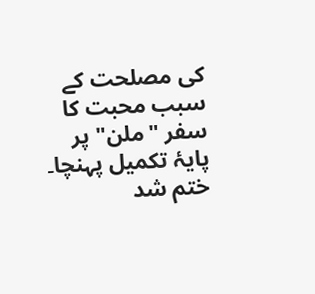کی مصلحت کے سبب محبت کا سفر "ملن" پر
پایۂ تکمیل پہنچا۔
ختم شد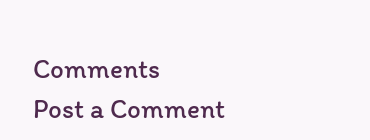Comments
Post a Comment